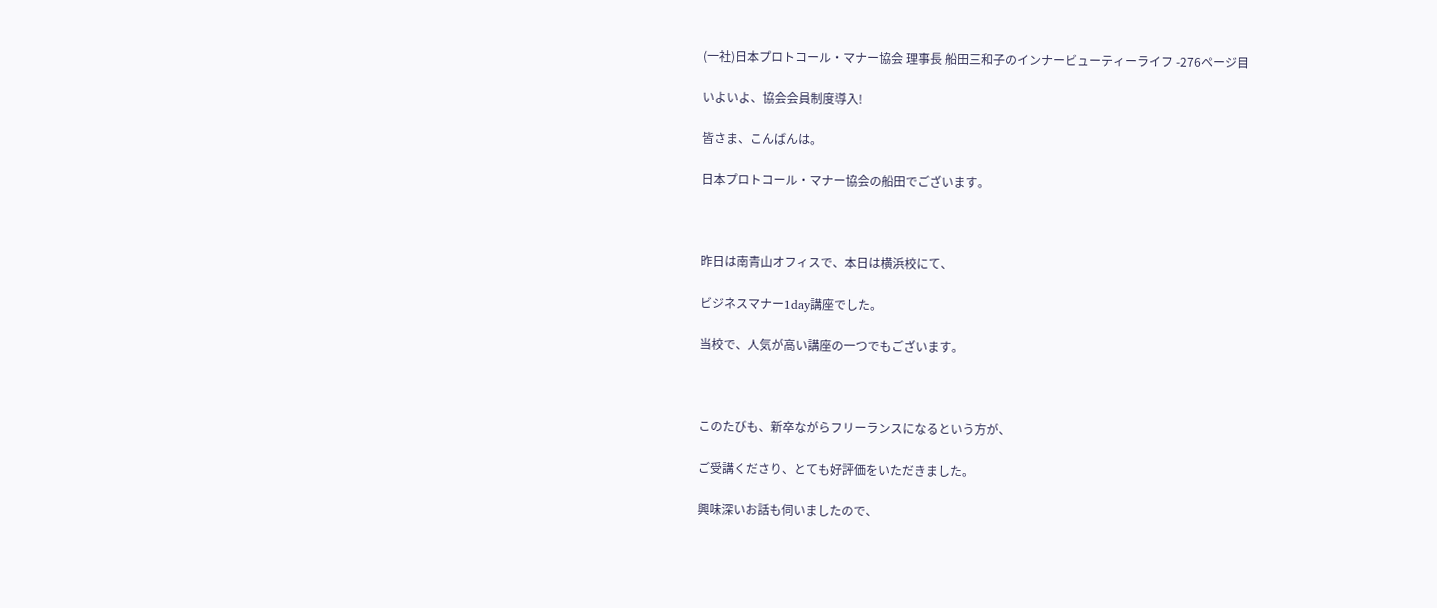(一社)日本プロトコール・マナー協会 理事長 船田三和子のインナービューティーライフ -276ページ目

いよいよ、協会会員制度導入!

皆さま、こんばんは。

日本プロトコール・マナー協会の船田でございます。



昨日は南青山オフィスで、本日は横浜校にて、

ビジネスマナー1day講座でした。

当校で、人気が高い講座の一つでもございます。



このたびも、新卒ながらフリーランスになるという方が、

ご受講くださり、とても好評価をいただきました。

興味深いお話も伺いましたので、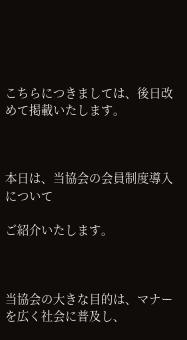こちらにつきましては、後日改めて掲載いたします。



本日は、当協会の会員制度導入について

ご紹介いたします。



当協会の大きな目的は、マナーを広く社会に普及し、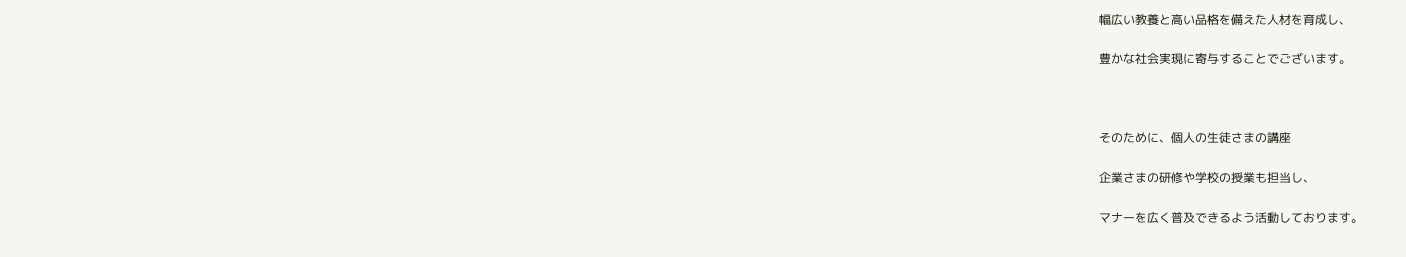幅広い教養と高い品格を備えた人材を育成し、

豊かな社会実現に寄与することでございます。



そのために、個人の生徒さまの講座

企業さまの研修や学校の授業も担当し、

マナーを広く普及できるよう活動しております。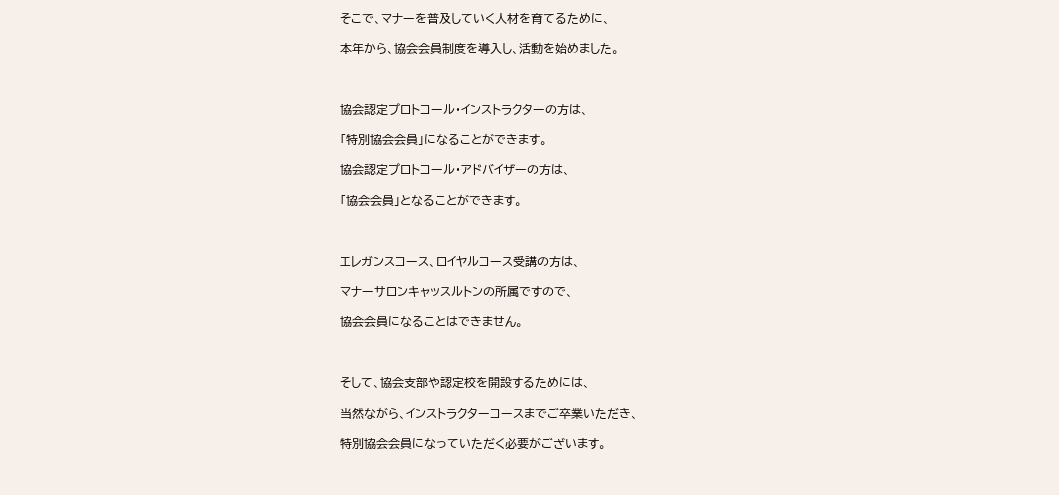そこで、マナーを普及していく人材を育てるために、

本年から、協会会員制度を導入し、活動を始めました。



協会認定プロトコール・インストラクターの方は、

「特別協会会員」になることができます。

協会認定プロトコール・アドバイザーの方は、

「協会会員」となることができます。



エレガンスコース、ロイヤルコース受講の方は、

マナーサロンキャッスルトンの所属ですので、

協会会員になることはできません。



そして、協会支部や認定校を開設するためには、

当然ながら、インストラクターコースまでご卒業いただき、

特別協会会員になっていただく必要がございます。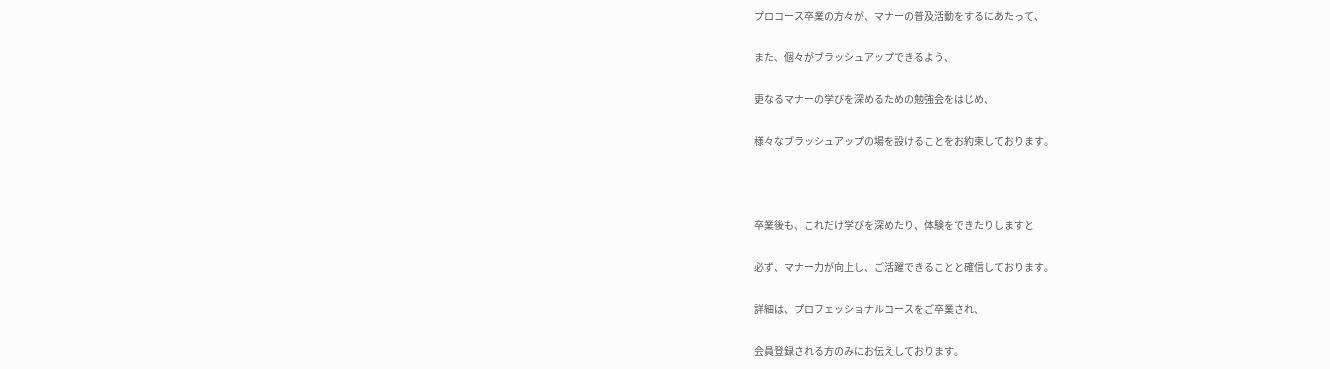プロコース卒業の方々が、マナーの普及活動をするにあたって、

また、個々がブラッシュアップできるよう、

更なるマナーの学びを深めるための勉強会をはじめ、

様々なブラッシュアップの場を設けることをお約束しております。



卒業後も、これだけ学びを深めたり、体験をできたりしますと

必ず、マナー力が向上し、ご活躍できることと確信しております。

詳細は、プロフェッショナルコースをご卒業され、

会員登録される方のみにお伝えしております。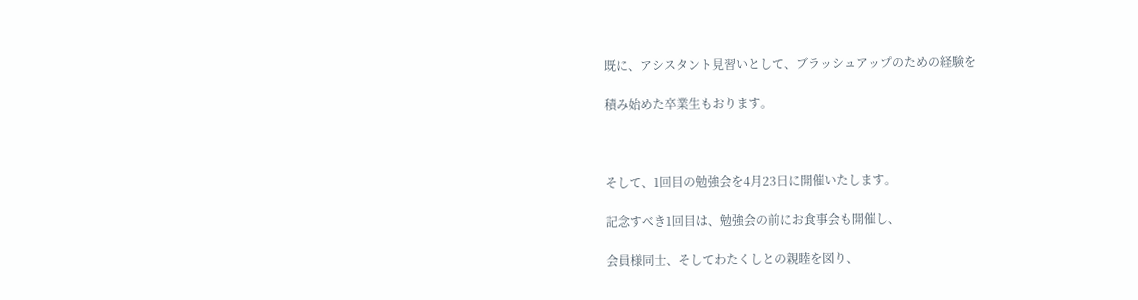既に、アシスタント見習いとして、ブラッシュアップのための経験を

積み始めた卒業生もおります。



そして、1回目の勉強会を4月23日に開催いたします。

記念すべき1回目は、勉強会の前にお食事会も開催し、

会員様同士、そしてわたくしとの親睦を図り、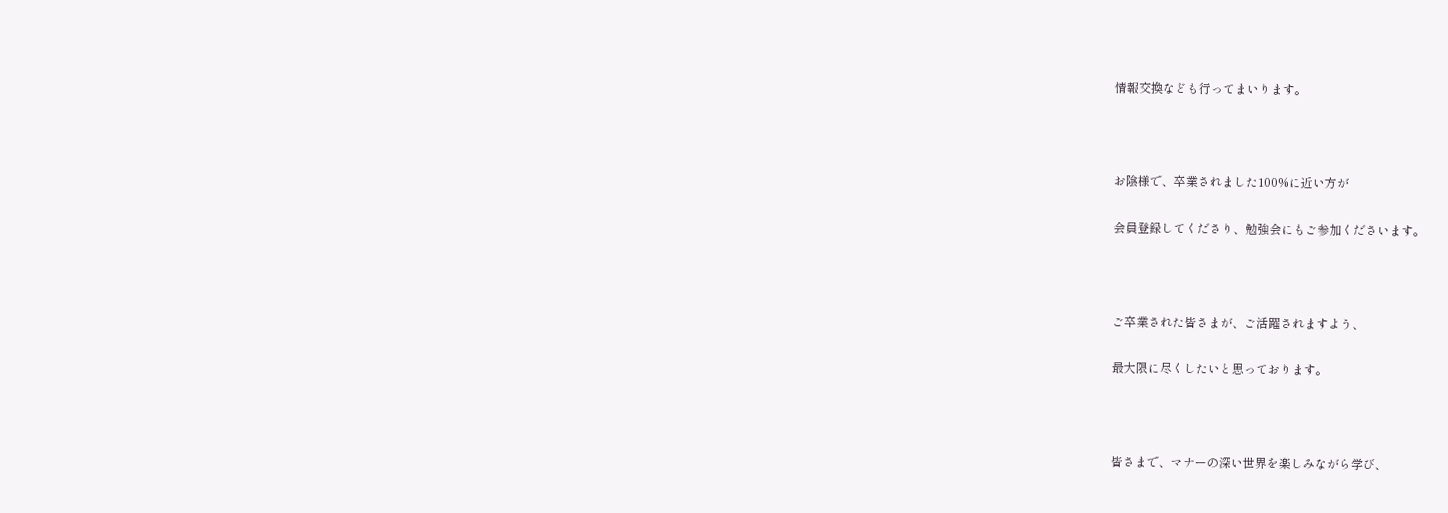情報交換なども行ってまいります。



お陰様で、卒業されました100%に近い方が

会員登録してくださり、勉強会にもご参加くださいます。



ご卒業された皆さまが、ご活躍されますよう、

最大限に尽くしたいと思っております。



皆さまで、マナーの深い世界を楽しみながら学び、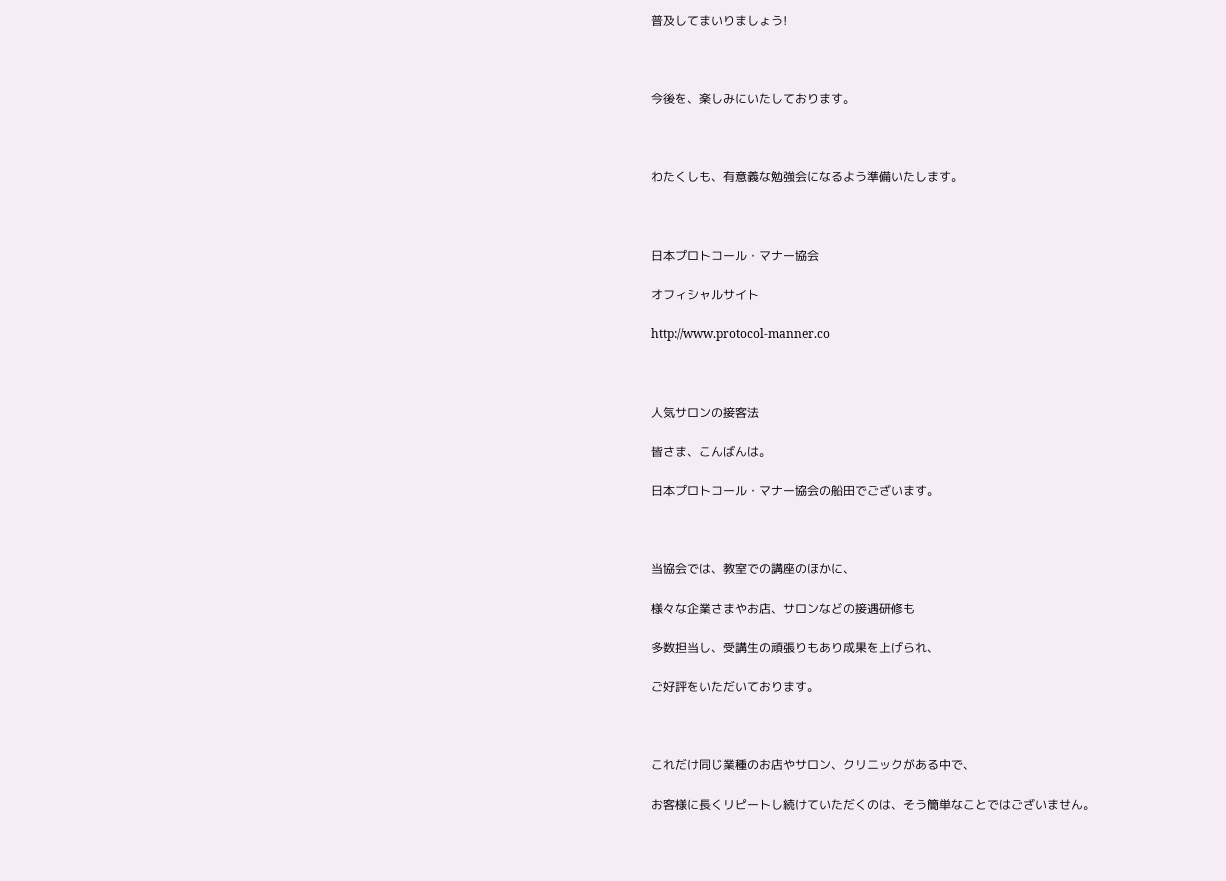普及してまいりましょう!



今後を、楽しみにいたしております。



わたくしも、有意義な勉強会になるよう準備いたします。



日本プロトコール・マナー協会

オフィシャルサイト

http://www.protocol-manner.co



人気サロンの接客法

皆さま、こんばんは。

日本プロトコール・マナー協会の船田でございます。



当協会では、教室での講座のほかに、

様々な企業さまやお店、サロンなどの接遇研修も

多数担当し、受講生の頑張りもあり成果を上げられ、

ご好評をいただいております。



これだけ同じ業種のお店やサロン、クリニックがある中で、

お客様に長くリピートし続けていただくのは、そう簡単なことではございません。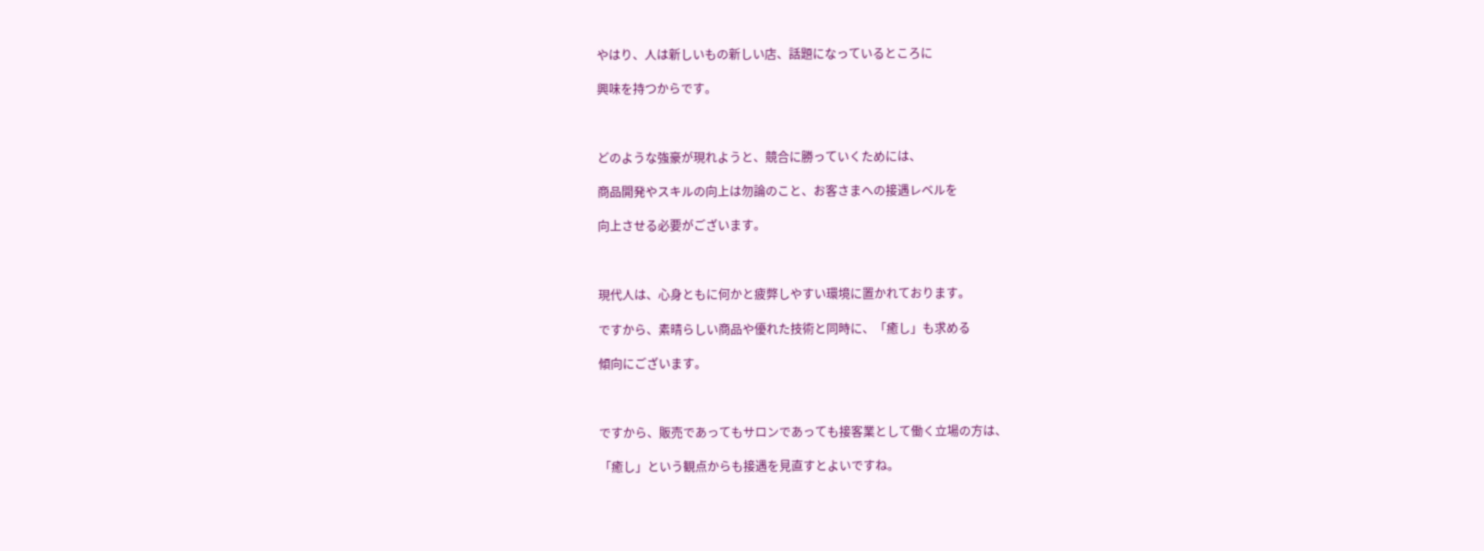やはり、人は新しいもの新しい店、話題になっているところに

興味を持つからです。



どのような強豪が現れようと、競合に勝っていくためには、

商品開発やスキルの向上は勿論のこと、お客さまへの接遇レベルを

向上させる必要がございます。



現代人は、心身ともに何かと疲弊しやすい環境に置かれております。

ですから、素晴らしい商品や優れた技術と同時に、「癒し」も求める

傾向にございます。



ですから、販売であってもサロンであっても接客業として働く立場の方は、

「癒し」という観点からも接遇を見直すとよいですね。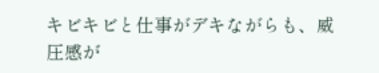キビキビと仕事がデキながらも、威圧感が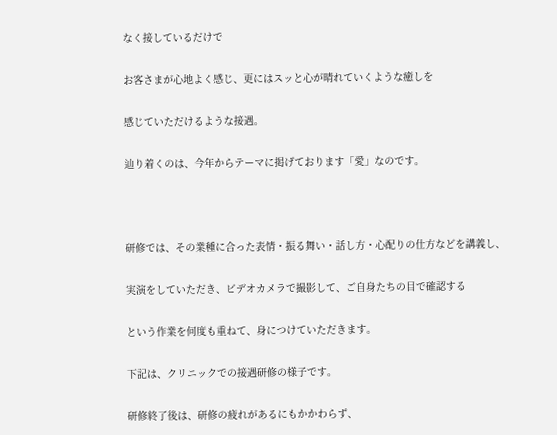なく接しているだけで

お客さまが心地よく感じ、更にはスッと心が晴れていくような癒しを

感じていただけるような接遇。

辿り着くのは、今年からテーマに掲げております「愛」なのです。



研修では、その業種に合った表情・振る舞い・話し方・心配りの仕方などを講義し、

実演をしていただき、ビデオカメラで撮影して、ご自身たちの目で確認する

という作業を何度も重ねて、身につけていただきます。

下記は、クリニックでの接遇研修の様子です。

研修終了後は、研修の疲れがあるにもかかわらず、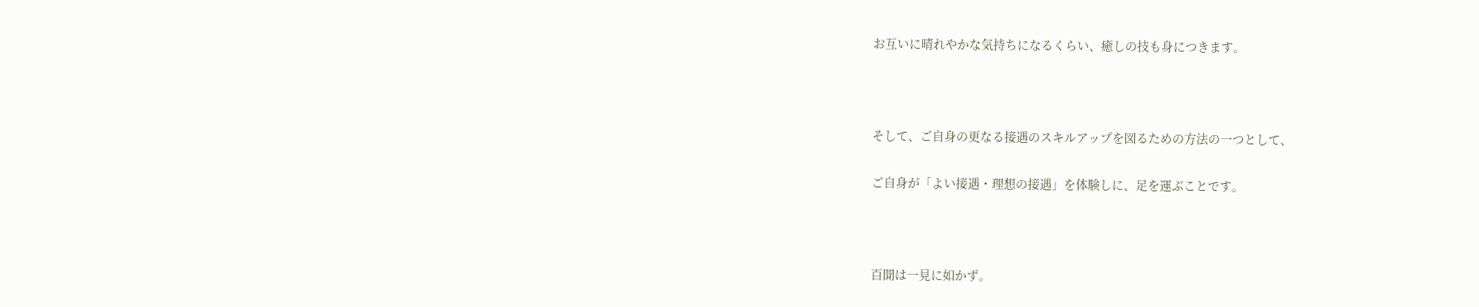お互いに晴れやかな気持ちになるくらい、癒しの技も身につきます。



そして、ご自身の更なる接遇のスキルアップを図るための方法の一つとして、

ご自身が「よい接遇・理想の接遇」を体験しに、足を運ぶことです。



百聞は一見に如かず。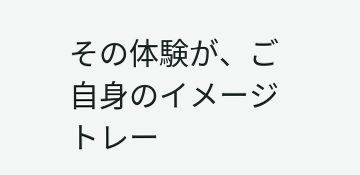その体験が、ご自身のイメージトレー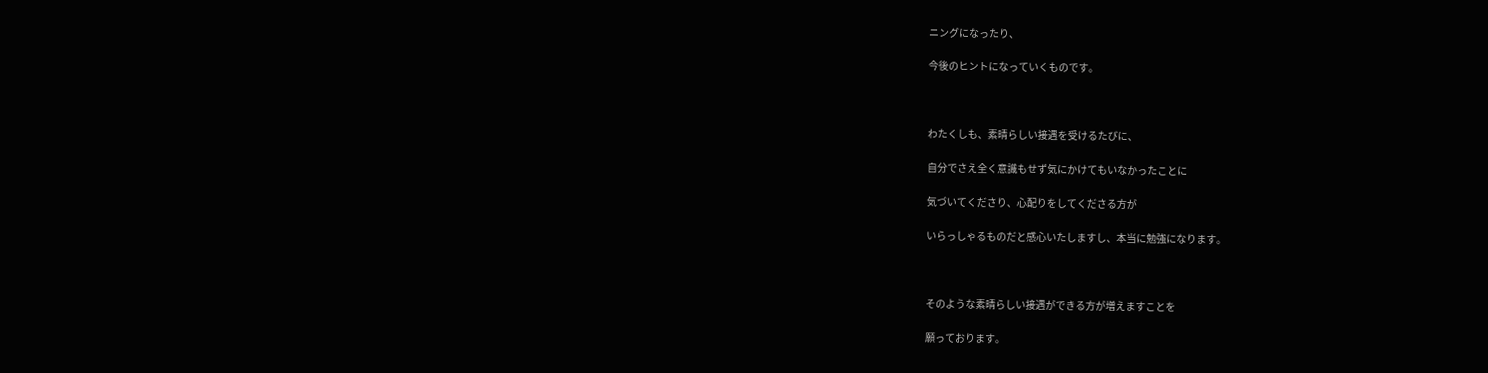ニングになったり、

今後のヒントになっていくものです。



わたくしも、素晴らしい接遇を受けるたびに、

自分でさえ全く意識もせず気にかけてもいなかったことに

気づいてくださり、心配りをしてくださる方が

いらっしゃるものだと感心いたしますし、本当に勉強になります。



そのような素晴らしい接遇ができる方が増えますことを

願っております。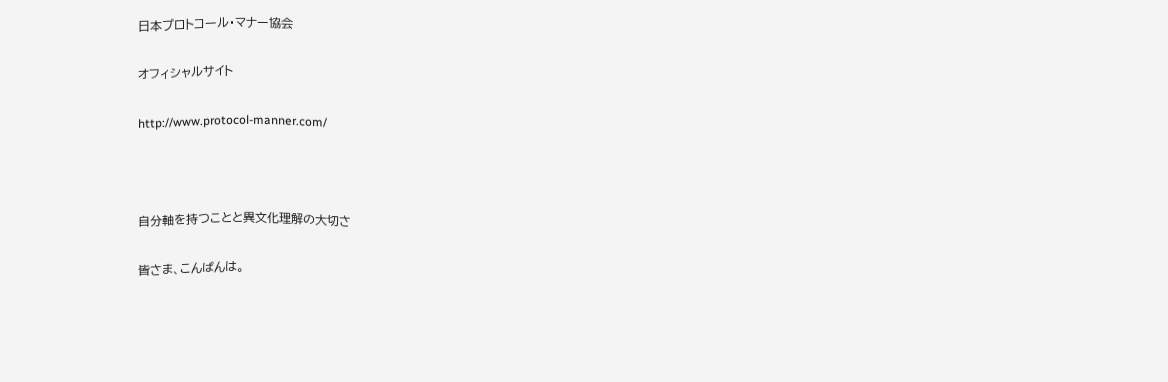日本プロトコール・マナー協会

オフィシャルサイト

http://www.protocol-manner.com/



自分軸を持つことと異文化理解の大切さ

皆さま、こんばんは。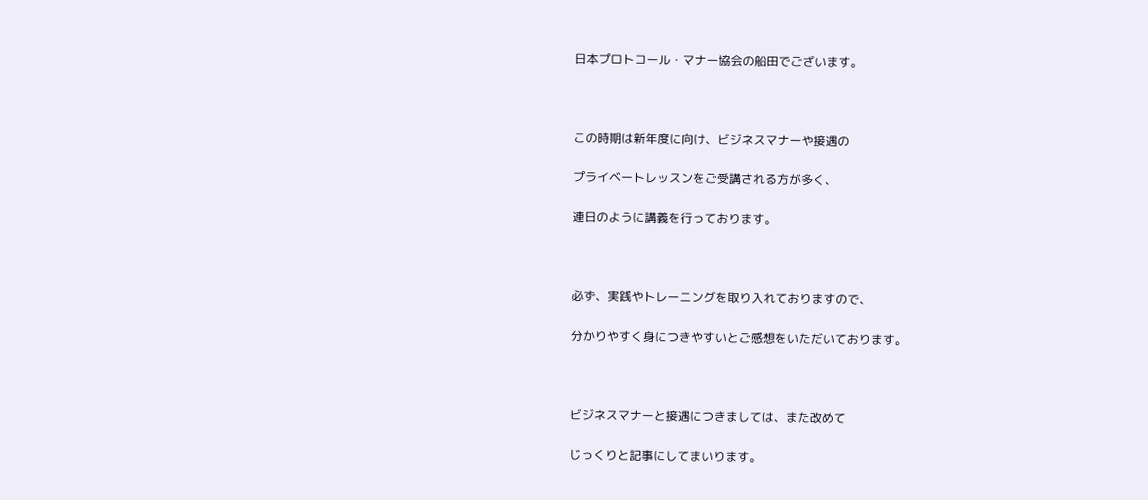日本プロトコール・マナー協会の船田でございます。



この時期は新年度に向け、ビジネスマナーや接遇の

プライベートレッスンをご受講される方が多く、

連日のように講義を行っております。



必ず、実践やトレーニングを取り入れておりますので、

分かりやすく身につきやすいとご感想をいただいております。



ビジネスマナーと接遇につきましては、また改めて

じっくりと記事にしてまいります。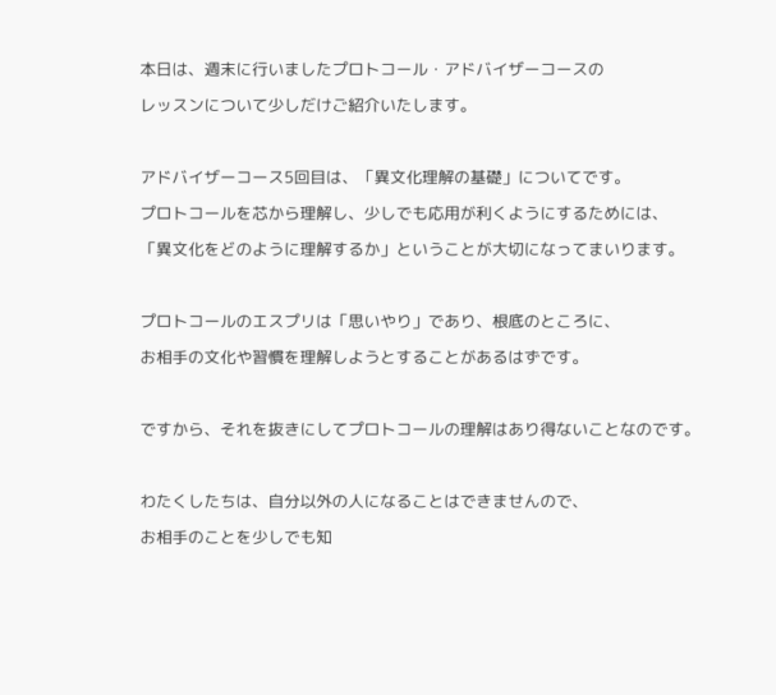本日は、週末に行いましたプロトコール・アドバイザーコースの

レッスンについて少しだけご紹介いたします。



アドバイザーコース5回目は、「異文化理解の基礎」についてです。

プロトコールを芯から理解し、少しでも応用が利くようにするためには、

「異文化をどのように理解するか」ということが大切になってまいります。



プロトコールのエスプリは「思いやり」であり、根底のところに、

お相手の文化や習慣を理解しようとすることがあるはずです。



ですから、それを抜きにしてプロトコールの理解はあり得ないことなのです。



わたくしたちは、自分以外の人になることはできませんので、

お相手のことを少しでも知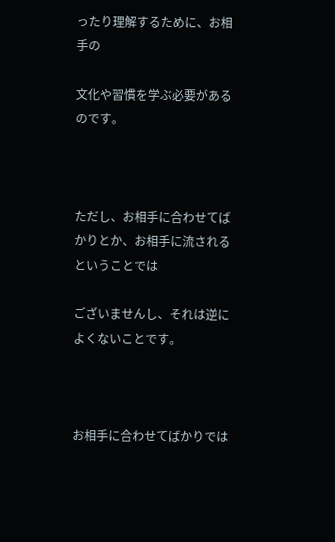ったり理解するために、お相手の

文化や習慣を学ぶ必要があるのです。



ただし、お相手に合わせてばかりとか、お相手に流されるということでは

ございませんし、それは逆によくないことです。



お相手に合わせてばかりでは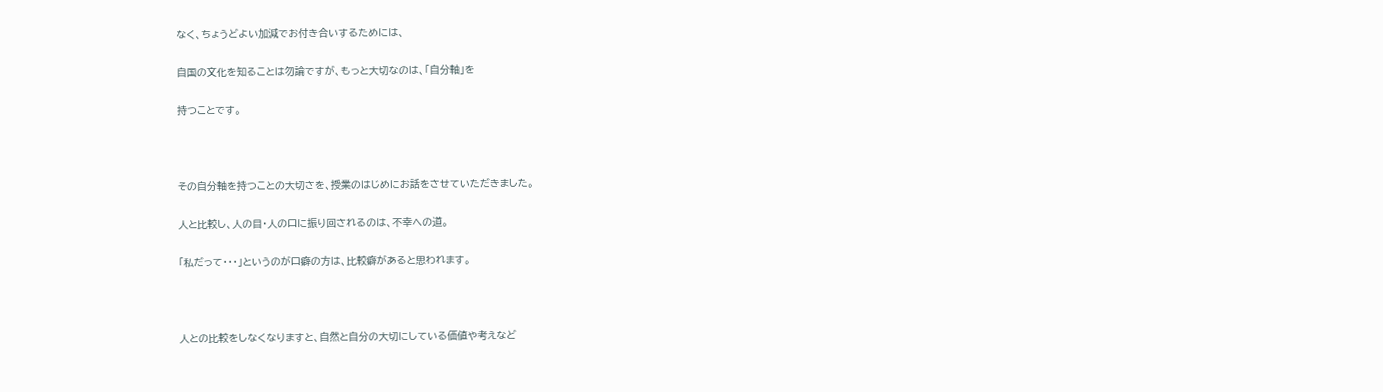なく、ちょうどよい加減でお付き合いするためには、

自国の文化を知ることは勿論ですが、もっと大切なのは、「自分軸」を

持つことです。



その自分軸を持つことの大切さを、授業のはじめにお話をさせていただきました。

人と比較し、人の目・人の口に振り回されるのは、不幸への道。

「私だって・・・」というのが口癖の方は、比較癖があると思われます。



人との比較をしなくなりますと、自然と自分の大切にしている価値や考えなど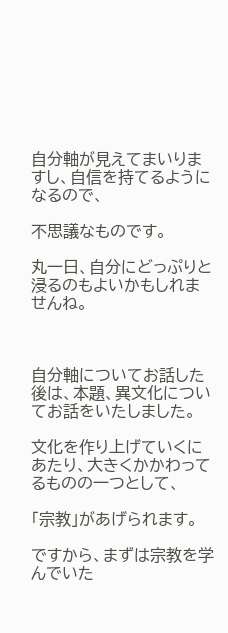自分軸が見えてまいりますし、自信を持てるようになるので、

不思議なものです。

丸一日、自分にどっぷりと浸るのもよいかもしれませんね。



自分軸についてお話した後は、本題、異文化についてお話をいたしました。

文化を作り上げていくにあたり、大きくかかわってるものの一つとして、

「宗教」があげられます。

ですから、まずは宗教を学んでいた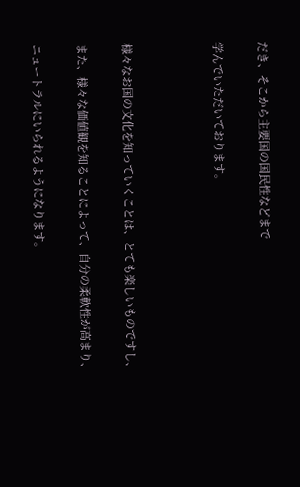だき、そこから主要国の国民性などまで

学んでいただいております。



様々なお国の文化を知っていくことは、とても楽しいものですし、

また、様々な価値観を知ることによって、自分の柔軟性が高まり、

ニュートラルにいられるようになります。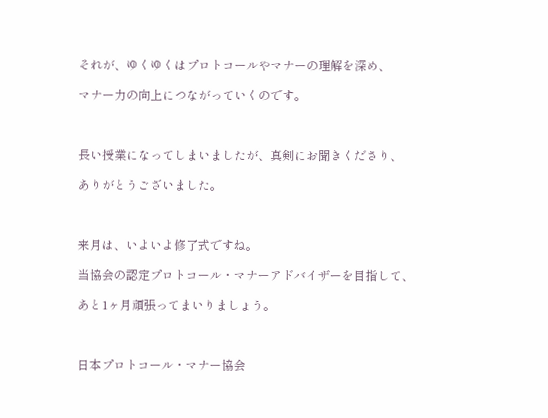それが、ゆくゆくはプロトコールやマナーの理解を深め、

マナー力の向上につながっていくのです。



長い授業になってしまいましたが、真剣にお聞きくださり、

ありがとうございました。



来月は、いよいよ修了式ですね。

当協会の認定プロトコール・マナーアドバイザーを目指して、

あと1ヶ月頑張ってまいりましょう。



日本プロトコール・マナー協会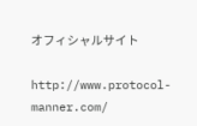オフィシャルサイト

http://www.protocol-manner.com/